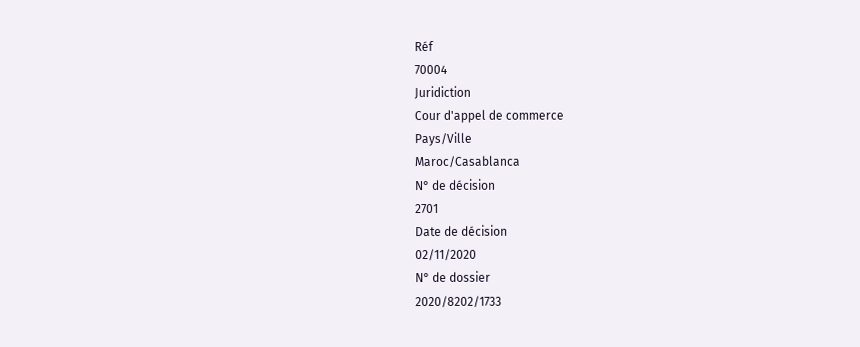Réf
70004
Juridiction
Cour d'appel de commerce
Pays/Ville
Maroc/Casablanca
N° de décision
2701
Date de décision
02/11/2020
N° de dossier
2020/8202/1733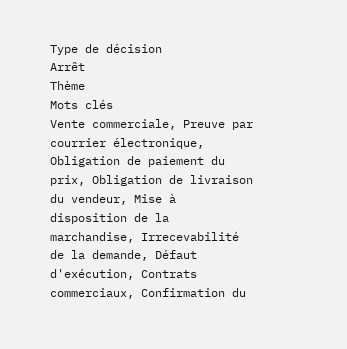Type de décision
Arrêt
Thème
Mots clés
Vente commerciale, Preuve par courrier électronique, Obligation de paiement du prix, Obligation de livraison du vendeur, Mise à disposition de la marchandise, Irrecevabilité de la demande, Défaut d'exécution, Contrats commerciaux, Confirmation du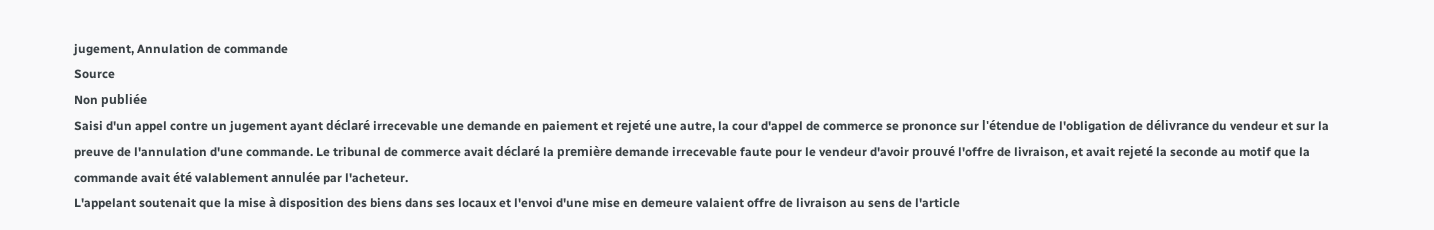jugement, Annulation de commande
Source
Non publiée
Saisi d'un appel contre un jugement ayant déclaré irrecevable une demande en paiement et rejeté une autre, la cour d'appel de commerce se prononce sur l'étendue de l'obligation de délivrance du vendeur et sur la preuve de l'annulation d'une commande. Le tribunal de commerce avait déclaré la première demande irrecevable faute pour le vendeur d'avoir prouvé l'offre de livraison, et avait rejeté la seconde au motif que la commande avait été valablement annulée par l'acheteur.
L'appelant soutenait que la mise à disposition des biens dans ses locaux et l'envoi d'une mise en demeure valaient offre de livraison au sens de l'article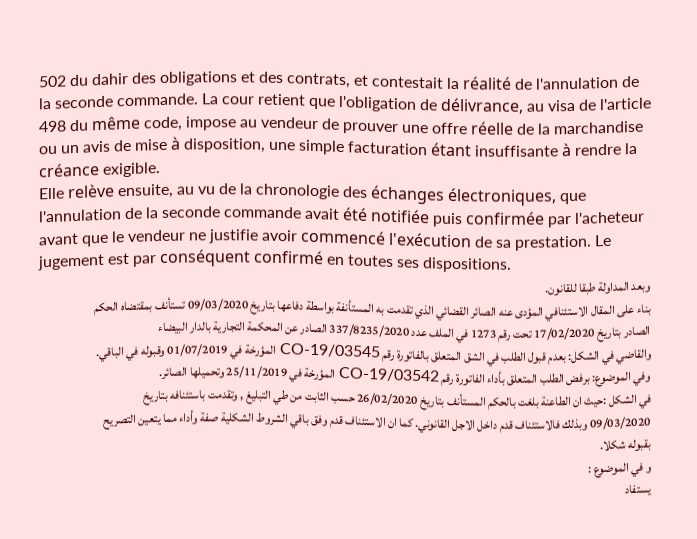502 du dahir des obligations et des contrats, et contestait la réalité de l'annulation de la seconde commande. La cour retient que l'obligation de délivrance, au visa de l'article 498 du même code, impose au vendeur de prouver une offre réelle de la marchandise ou un avis de mise à disposition, une simple facturation étant insuffisante à rendre la créance exigible.
Elle relève ensuite, au vu de la chronologie des échanges électroniques, que l'annulation de la seconde commande avait été notifiée puis confirmée par l'acheteur avant que le vendeur ne justifie avoir commencé l'exécution de sa prestation. Le jugement est par conséquent confirmé en toutes ses dispositions.
وبعد المداولة طبقا للقانون.
بناء على المقال الاستئنافي المؤدى عنه الصائر القضائي الذي تقدمت به المستأنفة بواسطة دفاعها بتاريخ 09/03/2020 تستأنف بمقتضاه الحكم الصادر بتاريخ 17/02/2020 تحت رقم 1273 في الملف عدد 337/8235/2020 الصادر عن المحكمة التجارية بالدار البيضاء والقاضي في الشكل: بعدم قبول الطلب في الشق المتعلق بالفاتورة رقم CO-19/03545 المؤرخة في 01/07/2019 وقبوله في الباقي.
وفي الموضوع: برفض الطلب المتعلق بأداء الفاتورة رقم CO-19/03542 المؤرخة في 25/11/2019 وتحميلها الصائر.
في الشكل :حيث ان الطاعنة بلغت بالحكم المستأنف بتاريخ 26/02/2020 حسب الثابت من طي التبليغ , وتقدمت باستئنافه بتاريخ 09/03/2020 وبذلك فالاستئناف قدم داخل الاجل القانوني. كما ان الاستئناف قدم وفق باقي الشروط الشكلية صفة وأداء مما يتعين التصريح بقبوله شكلا.
و في الموضوع :
يستفاد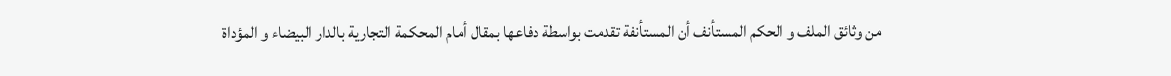من وثائق الملف و الحكم المستأنف أن المستأنفة تقدمت بواسطة دفاعها بمقال أمام المحكمة التجارية بالدار البيضاء و المؤداة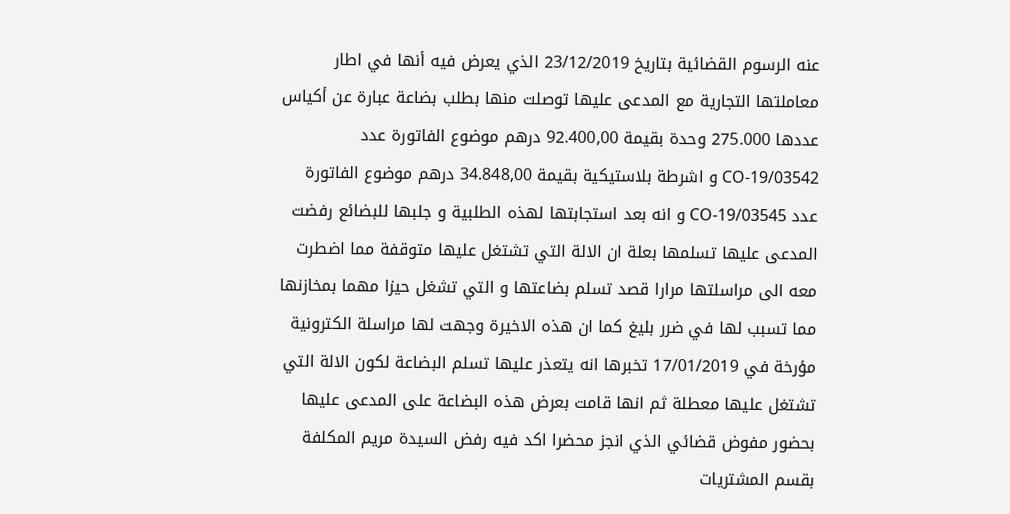عنه الرسوم القضائية بتاريخ 23/12/2019 الذي يعرض فيه أنها في اطار معاملتها التجارية مع المدعى عليها توصلت منها بطلب بضاعة عبارة عن أكياس عددها 275.000 وحدة بقيمة 92.400,00 درهم موضوع الفاتورة عدد CO-19/03542 و اشرطة بلاستيكية بقيمة 34.848,00 درهم موضوع الفاتورة عدد CO-19/03545 و انه بعد استجابتها لهذه الطلبية و جلبها للبضائع رفضت المدعى عليها تسلمها بعلة ان الالة التي تشتغل عليها متوقفة مما اضطرت معه الى مراسلتها مرارا قصد تسلم بضاعتها و التي تشغل حيزا مهما بمخازنها مما تسبب لها في ضرر بليغ كما ان هذه الاخيرة وجهت لها مراسلة الكترونية مؤرخة في 17/01/2019 تخبرها انه يتعذر عليها تسلم البضاعة لكون الالة التي تشتغل عليها معطلة ثم انها قامت بعرض هذه البضاعة على المدعى عليها بحضور مفوض قضائي الذي انجز محضرا اكد فيه رفض السيدة مريم المكلفة بقسم المشتريات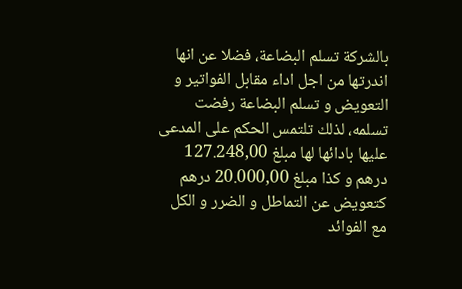بالشركة تسلم البضاعة، فضلا عن انها اندرتها من اجل اداء مقابل الفواتير و التعويض و تسلم البضاعة رفضت تسلمه، لذلك تلتمس الحكم على المدعى عليها بادائها لها مبلغ 127.248,00 درهم و كذا مبلغ 20.000,00 درهم كتعويض عن التماطل و الضرر و الكل مع الفوائد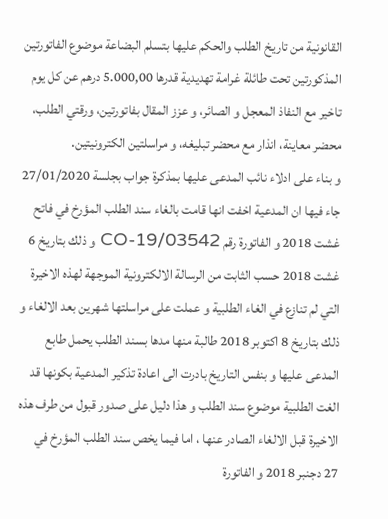القانونية من تاريخ الطلب والحكم عليها بتسلم البضاعة موضوع الفاتورتين المذكورتين تحت طائلة غرامة تهديدية قدرها 5.000,00 درهم عن كل يوم تاخير مع النفاذ المعجل و الصائر، و عزز المقال بفاتورتين، ورقتي الطلب، محضر معاينة، انذار مع محضر تبليغه، و مراسلتين الكترونيتين.
و بناء على ادلاء نائب المدعى عليها بمذكرة جواب بجلسة 27/01/2020 جاء فيها ان المدعية اخفت انها قامت بالغاء سند الطلب المؤرخ في فاتح غشت 2018 و الفاتورة رقم CO-19/03542 و ذلك بتاريخ 6 غشت 2018 حسب الثابت من الرسالة الالكترونية الموجهة لهذه الاخيرة التي لم تنازع في الغاء الطلبية و عملت على مراسلتها شهرين بعد الالغاء و ذلك بتاريخ 8 اكتوبر 2018 طالبة منها مدها بسند الطلب يحمل طابع المدعى عليها و بنفس التاريخ بادرت الى اعادة تذكير المدعية بكونها قد الغت الطلبية موضوع سند الطلب و هذا دليل على صدور قبول من طرف هذه الاخيرة قبل الالغاء الصادر عنها ، اما فيما يخص سند الطلب المؤرخ في 27 دجنبر 2018 و الفاتورة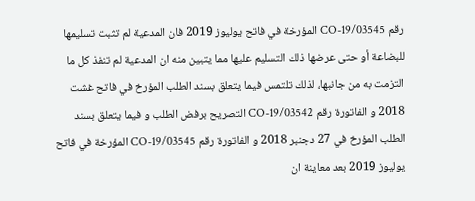رقم CO-19/03545 المؤرخة في فاتح يوليوز 2019 فان المدعية لم تثبت تسليمها للبضاعة أو حتى عرضها ذلك التسليم عليها مما يتبين منه ان المدعية لم تنفذ كل ما التزمت به من جانبها، لذلك تلتمس فيما يتعلق بسند الطلب المؤرخ في فاتح غشت 2018 و الفاتورة رقم CO-19/03542 التصريح برفض الطلب و فيما يتعلق بسند الطلب المؤرخ في 27 دجنبر 2018 و الفاتورة رقم CO-19/03545 المؤرخة في فاتح يوليوز 2019 بعد معاينة ان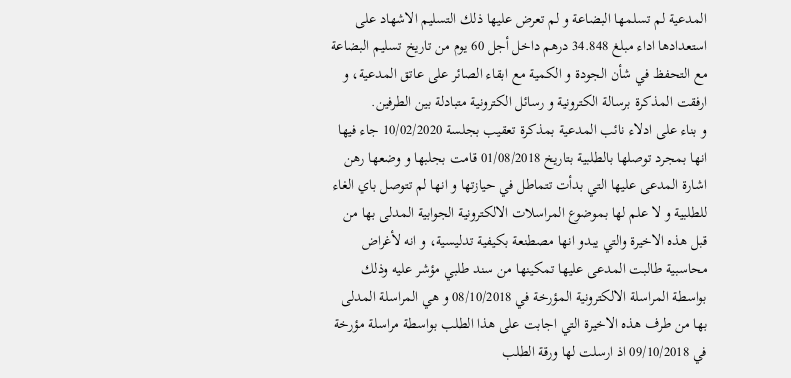المدعية لم تسلمها البضاعة و لم تعرض عليها ذلك التسليم الاشهاد على استعدادها اداء مبلغ 34.848 درهم داخل أجل 60 يوم من تاريخ تسليم البضاعة مع التحفظ في شأن الجودة و الكمية مع ابقاء الصائر على عاتق المدعية، و ارفقت المذكرة برسالة الكترونية و رسائل الكترونية متبادلة بين الطرفين.
و بناء على ادلاء نائب المدعية بمذكرة تعقيب بجلسة 10/02/2020 جاء فيها انها بمجرد توصلها بالطلبية بتاريخ 01/08/2018 قامت بجلبها و وضعها رهن اشارة المدعى عليها التي بدأت تتماطل في حيازتها و انها لم تتوصل باي الغاء للطلبية و لا علم لها بموضوع المراسلات الالكترونية الجوابية المدلى بها من قبل هذه الاخيرة والتي يبدو انها مصطنعة بكيفية تدليسية، و انه لأغراض محاسبية طالبت المدعى عليها تمكينها من سند طلبي مؤشر عليه وذلك بواسطة المراسلة الالكترونية المؤرخة في 08/10/2018 و هي المراسلة المدلى بها من طرف هذه الاخيرة التي اجابت على هذا الطلب بواسطة مراسلة مؤرخة في 09/10/2018 اذ ارسلت لها ورقة الطلب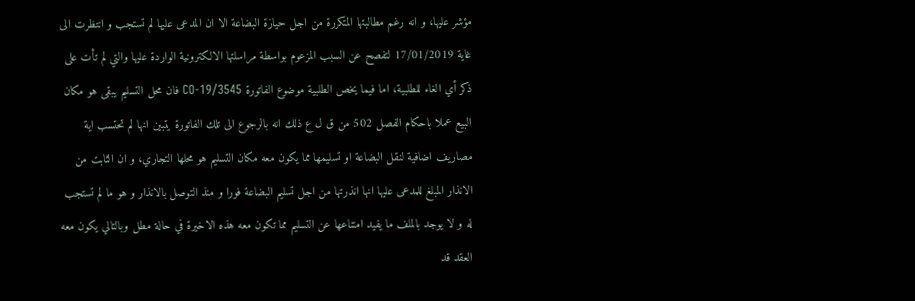مؤشر عليها، و انه رغم مطالبتها المتكررة من اجل حيازة البضاعة الا ان المدعى عليها لم تستجب و انتظرت الى غاية 17/01/2019 لتفصح عن السبب المزعوم بواسطة مراسلتها الالكترونية الواردة عليها والتي لم تأت على ذكر أي الغاء للطلبية، اما فيما يخص الطلبية موضوع الفاتورة CO-19/3545 فان محل التسليم يبقى هو مكان البيع عملا باحكام الفصل 502 من ق ل ع ذلك انه بالرجوع الى تلك الفاتورة يتبين انها لم تحتسب اية مصاريف اضافية لنقل البضاعة او تسليمها مما يكون معه مكان التسليم هو محلها التجاري، و ان الثابت من الانذار المبلغ للمدعى عليها انها انذرتها من اجل تسليم البضاعة فورا و منذ التوصل بالانذار و هو ما لم تستجب له و لا يوجد بالملف ما يفيد امتناعها عن التسليم مما تكون معه هذه الاخيرة في حالة مطل وبالتالي يكون معه العقد قد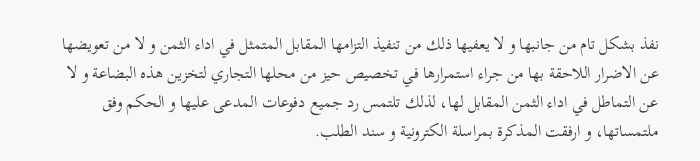نفذ بشكل تام من جانبها و لا يعفيها ذلك من تنفيذ التزامها المقابل المتمثل في اداء الثمن و لا من تعويضها عن الاضرار اللاحقة بها من جراء استمرارها في تخصيص حيز من محلها التجاري لتخزين هذه البضاعة و لا عن التماطل في اداء الثمن المقابل لها، لذلك تلتمس رد جميع دفوعات المدعى عليها و الحكم وفق ملتمساتها، و ارفقت المذكرة بمراسلة الكترونية و سند الطلب.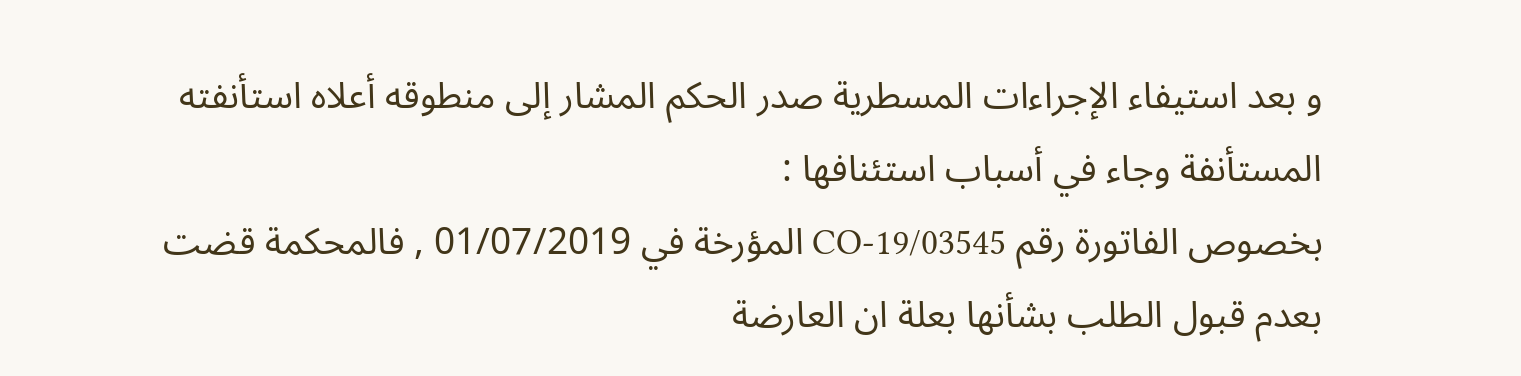و بعد استيفاء الإجراءات المسطرية صدر الحكم المشار إلى منطوقه أعلاه استأنفته المستأنفة وجاء في أسباب استئنافها :
بخصوص الفاتورة رقم CO-19/03545 المؤرخة في 01/07/2019 , فالمحكمة قضت بعدم قبول الطلب بشأنها بعلة ان العارضة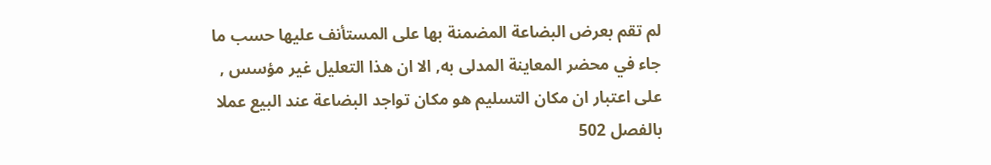لم تقم بعرض البضاعة المضمنة بها على المستأنف عليها حسب ما جاء في محضر المعاينة المدلى به, الا ان هذا التعليل غير مؤسس , على اعتبار ان مكان التسليم هو مكان تواجد البضاعة عند البيع عملا بالفصل 502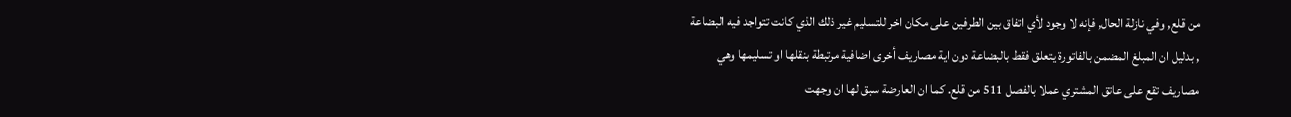من قلع, وفي نازلة الحال, فإنه لا وجود لأي اتفاق بين الطرفين على مكان اخر للتسليم غير ذلك الذي كانت تتواجد فيه البضاعة , بدليل ان المبلغ المضمن بالفاتورة يتعلق فقط بالبضاعة دون اية مصاريف أخرى اضافية مرتبطة بنقلها او تسليمها وهي مصاريف تقع على عاتق المشتري عملا بالفصل 511 من قلع. كما ان العارضة سبق لها ان وجهت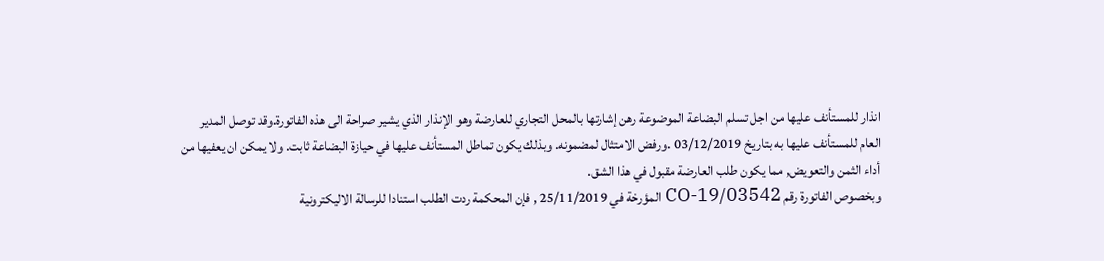انذار للمستأنف عليها من اجل تسلم البضاعة الموضوعة رهن إشارتها بالمحل التجاري للعارضة وهو الإنذار الذي يشير صراحة الى هذه الفاتورة.وقد توصل المدير العام للمستأنف عليها به بتاريخ 03/12/2019 .ورفض الامتثال لمضمونه. وبذلك يكون تماطل المستأنف عليها في حيازة البضاعة ثابت. ولا يمكن ان يعفيها من أداء الثمن والتعويض, مما يكون طلب العارضة مقبول في هذا الشق.
وبخصوص الفاتورة رقم CO-19/03542 المؤرخة في 25/11/2019 , فإن المحكمة ردت الطلب استنادا للرسالة الاليكترونية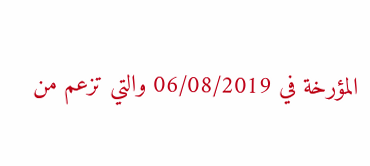المؤرخة في 06/08/2019 والتي تزعم من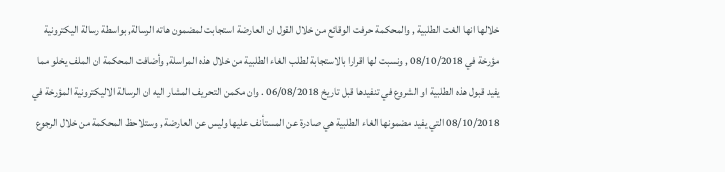خلالها انها الغت الطلبية , والمحكمة حرفت الوقائع من خلال القول ان العارضة استجابت لمضمون هاته الرسالة, بواسطة رسالة اليكترونية مؤرخة في 08/10/2018 , ونسبت لها اقرارا بالاستجابة لطلب الغاء الطلبية من خلال هذه المراسلة, وأضافت المحكمة ان الملف يخلو مما يفيد قبول هذه الطلبية او الشروع في تنفيدها قبل تاريخ 06/08/2018 . وان مكمن التحريف المشار اليه ان الرسالة الاليكترونية المؤرخة في 08/10/2018 التي يفيد مضمونها الغاء الطلبية هي صادرة عن المستأنف عليها وليس عن العارضة , وستلاحظ المحكمة من خلال الرجوع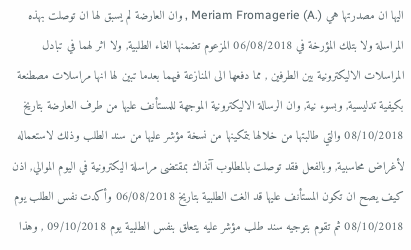اليها ان مصدرتها هي Meriam Fromagerie (A.) , وان العارضة لم يسبق لها ان توصلت بهذه المراسلة ولا بتلك المؤرخة في 06/08/2018 المزعوم تضمنها الغاء الطلبية, ولا اثر لهما في تبادل المراسلات الاليكترونية بين الطرفين , مما دفعها الى المنازعة فيهما بعدما تبين لها انها مراسلات مصطنعة بكيفية تدليسية, وبسوء نية, وان الرسالة الاليكترونية الموجهة للمستأنف عليها من طرف العارضة بتاريخ 08/10/2018 والتي طالبتها من خلالها بتمكينها من نسخة مؤشر عليها من سند الطلب وذلك لاستعماله لأغراض محاسبية, وبالفعل فقد توصلت بالمطلوب آنذاك بمقتضى مراسلة اليكترونية في اليوم الموالي, اذن كيف يصح ان تكون المستأنف عليها قد الغت الطلبية بتاريخ 06/08/2018 وأكدت نفس الطلب يوم 08/10/2018 ثم تقوم بتوجيه سند طلب مؤشر عليه يتعلق بنفس الطلبية يوم 09/10/2018 , وهذا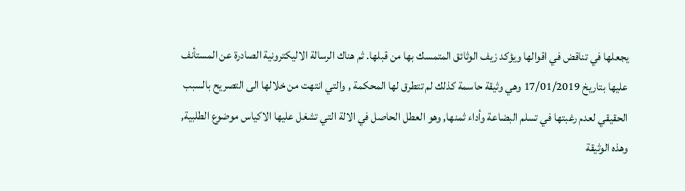يجعلها في تناقض في اقوالها ويؤكد زيف الوثائق المتمسك بها من قبلها. ثم هناك الرسالة الاليكترونية الصادرة عن المستأنف عليها بتاريخ 17/01/2019 وهي وثيقة حاسمة كذلك لم تتطرق لها المحكمة , والتي انتهت من خلالها الى التصريح بالسبب الحقيقي لعدم رغبتها في تسلم البضاعة وأداء ثمنها, وهو العطل الحاصل في الالة التي تشغل عليها الاكياس موضوع الطلبية, وهذه الوثيقة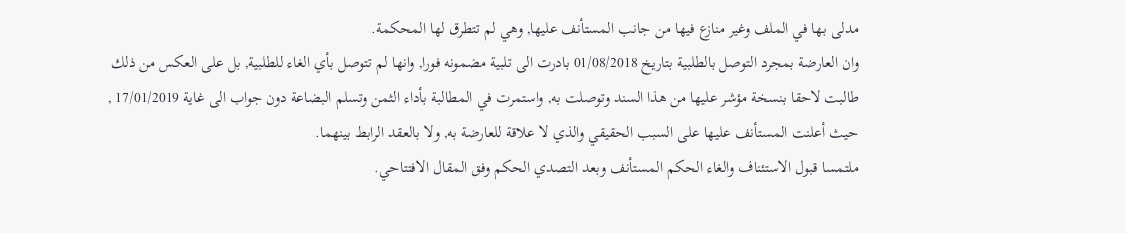مدلى بها في الملف وغير منازع فيها من جانب المستأنف عليها, وهي لم تتطرق لها المحكمة.
وان العارضة بمجرد التوصل بالطلبية بتاريخ 01/08/2018 بادرت الى تلبية مضمونه فورا, وانها لم تتوصل بأي الغاء للطلبية, بل على العكس من ذلك طالبت لاحقا بنسخة مؤشر عليها من هذا السند وتوصلت به, واستمرت في المطالبة بأداء الثمن وتسلم البضاعة دون جواب الى غاية 17/01/2019 , حيث أعلنت المستأنف عليها على السبب الحقيقي والذي لا علاقة للعارضة به, ولا بالعقد الرابط بينهما.
ملتمسا قبول الاستئناف والغاء الحكم المستأنف وبعد التصدي الحكم وفق المقال الافتتاحي.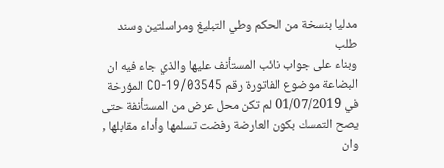مدليا بنسخة من الحكم وطي التبليغ ومراسلتين وسند طلب
وبناء على جواب نائب المستأنف عليها والذي جاء فيه ان البضاعة موضوع الفاتورة رقم CO-19/03545 المؤرخة في 01/07/2019 لم تكن محل عرض من المستأنفة حتى يصح التمسك بكون العارضة رفضت تسلمها وأداء مقابلها , وان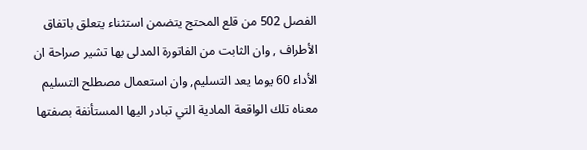الفصل 502 من قلع المحتج يتضمن استثناء يتعلق باتفاق الأطراف , وان الثابت من الفاتورة المدلى بها تشير صراحة ان الأداء 60 يوما يعد التسليم, وان استعمال مصطلح التسليم معناه تلك الواقعة المادية التي تبادر اليها المستأنفة بصفتها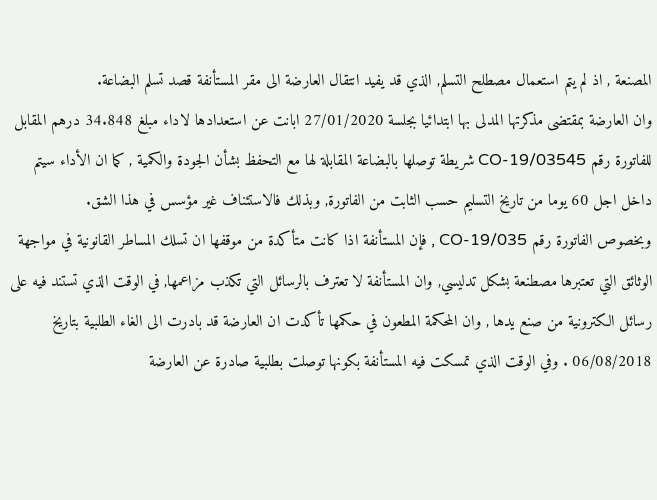المصنعة , اذ لم يتم استعمال مصطلح التسلم, الذي قد يفيد انتقال العارضة الى مقر المستأنفة قصد تسلم البضاعة.
وان العارضة بمقتضى مذكرتها المدلى بها ابتدائيا بجلسة 27/01/2020 ابانت عن استعدادها لاداء مبلغ 34.848 درهم المقابل للفاتورة رقم CO-19/03545 شريطة توصلها بالبضاعة المقابلة لها مع التحفظ بشأن الجودة والكمية , كما ان الأداء سيتم داخل اجل 60 يوما من تاريخ التسليم حسب الثابت من الفاتورة, وبذلك فالاستئناف غير مؤسس في هذا الشق.
وبخصوص الفاتورة رقم CO-19/035 , فإن المستأنفة اذا كانت متأكدة من موقفها ان تسلك المساطر القانونية في مواجهة الوثائق التي تعتبرها مصطنعة بشكل تدليسي, وان المستأنفة لا تعترف بالرسائل التي تكذب مزاعمها, في الوقت الذي تستند فيه على رسائل الكترونية من صنع يدها , وان المحكمة المطعون في حكمها تأكدت ان العارضة قد بادرت الى الغاء الطلبية بتاريخ 06/08/2018 . وفي الوقت الذي تمسكت فيه المستأنفة بكونها توصلت بطلبية صادرة عن العارضة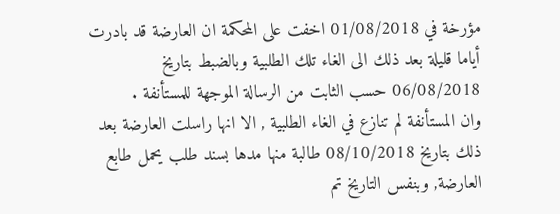مؤرخة في 01/08/2018 اخفت على المحكمة ان العارضة قد بادرت أياما قليلة بعد ذلك الى الغاء تلك الطلبية وبالضبط بتاريخ 06/08/2018 حسب الثابت من الرسالة الموجهة للمستأنفة .
وان المستأنفة لم تنازع في الغاء الطلبية , الا انها راسلت العارضة بعد ذلك بتاريخ 08/10/2018 طالبة منها مدها بسند طلب يحمل طابع العارضة, وبنفس التاريخ تم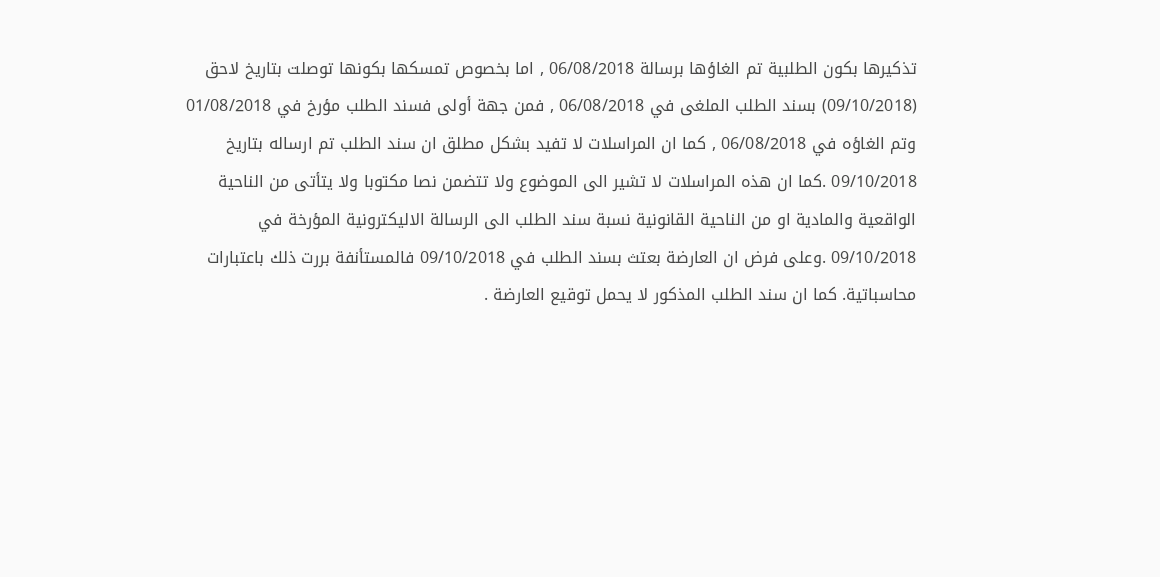تذكيرها بكون الطلبية تم الغاؤها برسالة 06/08/2018 , اما بخصوص تمسكها بكونها توصلت بتاريخ لاحق (09/10/2018) بسند الطلب الملغى في 06/08/2018 , فمن جهة أولى فسند الطلب مؤرخ في 01/08/2018 وتم الغاؤه في 06/08/2018 , كما ان المراسلات لا تفيد بشكل مطلق ان سند الطلب تم ارساله بتاريخ 09/10/2018 .كما ان هذه المراسلات لا تشير الى الموضوع ولا تتضمن نصا مكتوبا ولا يتأتى من الناحية الواقعية والمادية او من الناحية القانونية نسبة سند الطلب الى الرسالة الاليكترونية المؤرخة في 09/10/2018 .وعلى فرض ان العارضة بعتث بسند الطلب في 09/10/2018 فالمستأنفة بررت ذلك باعتبارات محاسباتية. كما ان سند الطلب المذكور لا يحمل توقيع العارضة .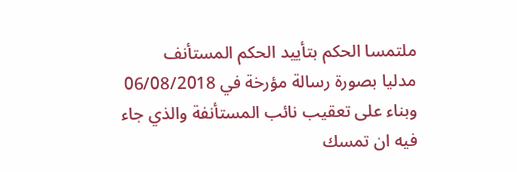ملتمسا الحكم بتأييد الحكم المستأنف
مدليا بصورة رسالة مؤرخة في 06/08/2018
وبناء على تعقيب نائب المستأنفة والذي جاء فيه ان تمسك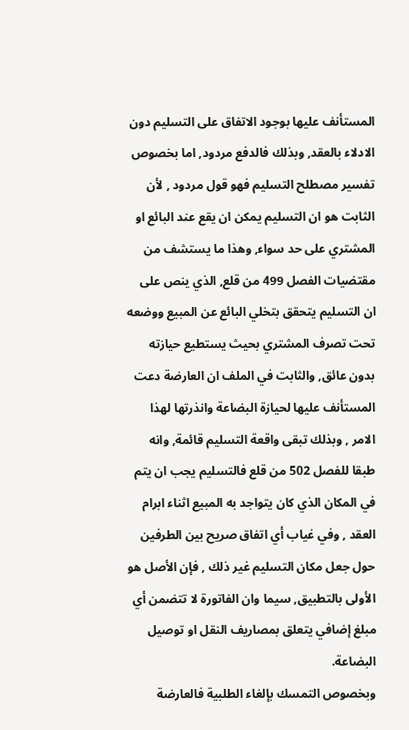المستأنف عليها بوجود الاتفاق على التسليم دون الادلاء بالعقد, وبذلك فالدفع مردود, اما بخصوص تفسير مصطلح التسليم فهو قول مردود , لأن الثابت هو ان التسليم يمكن ان يقع عند البائع او المشتري على حد سواء, وهذا ما يستشف من مقتضيات الفصل 499 من قلع, الذي ينص على ان التسليم يتحقق بتخلي البائع عن المبيع ووضعه تحت تصرف المشتري بحيث يستطيع حيازته بدون عائق, والثابت في الملف ان العارضة دعت المستأنف عليها لحيازة البضاعة وانذرتها لهذا الامر , وبذلك تبقى واقعة التسليم قائمة, وانه طبقا للفصل 502 من قلع فالتسليم يجب ان يتم في المكان الذي كان يتواجد به المبيع اثناء ابرام العقد , وفي غياب أي اتفاق صريح بين الطرفين حول جعل مكان التسليم غير ذلك , فإن الأصل هو الأولى بالتطبيق, سيما وان الفاتورة لا تتضمن أي مبلغ إضافي يتعلق بمصاريف النقل او توصيل البضاعة.
وبخصوص التمسك بإلغاء الطلبية فالعارضة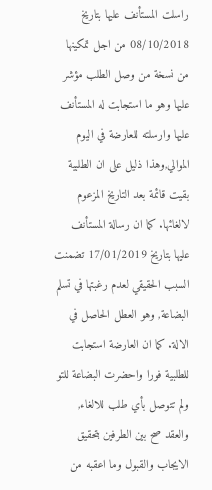راسلت المستأنف عليها بتاريخ 08/10/2018 من اجل تمكينها من نسخة من وصل الطلب مؤشر عليها وهو ما استجابت له المستأنف عليها وارسلته للعارضة في اليوم الموالي,وهذا ذليل على ان الطلبية بقيت قائمة بعد التاريخ المزعوم لالغائها. كما ان رسالة المستأنف عليها بتاريخ 17/01/2019 تضمنت السبب الحقيقي لعدم رغبتها في تسلم البضاعة, وهو العطل الحاصل في الالة. كما ان العارضة استجابت للطلبية فورا واحضرت البضاعة للتو ولم تتوصل بأي طلب للالغاء, والعقد صح بين الطرفين بتحقيق الايجاب والقبول وما اعقبه من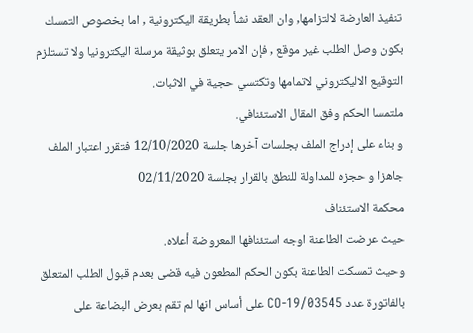تنفيذ العارضة لالتزامها, وان العقد نشأ بطريقة اليكترونية , اما بخصوص التمسك بكون وصل الطلب غير موقع , فإن الامر يتعلق بوثيقة مرسلة اليكترونيا ولا تستلزم التوقيع الاليكتروني لاتمامها وتكتسي حجية في الاثبات.
ملتمسا الحكم وفق المقال الاستئنافي.
و بناء على إدراج الملف بجلسات آخرها جلسة 12/10/2020 فتقرر اعتبار الملف جاهزا و حجزه للمداولة للنطق بالقرار بجلسة 02/11/2020
محكمة الاستئناف
حيث عرضت الطاعنة اوجه استئنافها المعروضة أعلاه.
وحيث تمسكت الطاعنة بكون الحكم المطعون فيه قضى بعدم قبول الطلب المتعلق بالفاتورة عدد CO-19/03545 على أساس انها لم تقم بعرض البضاعة على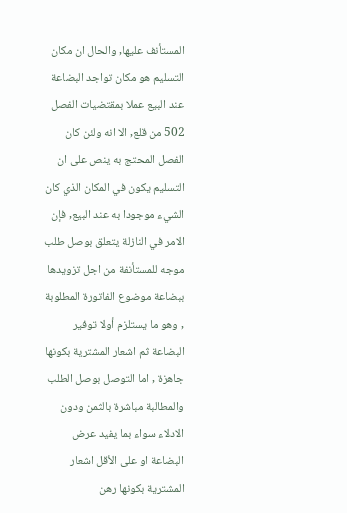المستأنف عليها, والحال ان مكان التسليم هو مكان تواجد البضاعة عند البيع عملا بمقتضيات الفصل 502 من قلع, الا انه ولئن كان الفصل المحتج به ينص على ان التسليم يكون في المكان الذي كان الشيء موجودا به عند البيع, فإن الامر في النازلة يتعلق بوصل طلب موجه للمستأنفة من اجل تزويدها ببضاعة موضوع الفاتورة المطلوبة , وهو ما يستلزم أولا توفير البضاعة ثم اشعار المشترية بكونها جاهزة , اما التوصل بوصل الطلب والمطالبة مباشرة بالثمن ودون الادلاء سواء بما يفيد عرض البضاعة او على الأقل اشعار المشترية بكونها رهن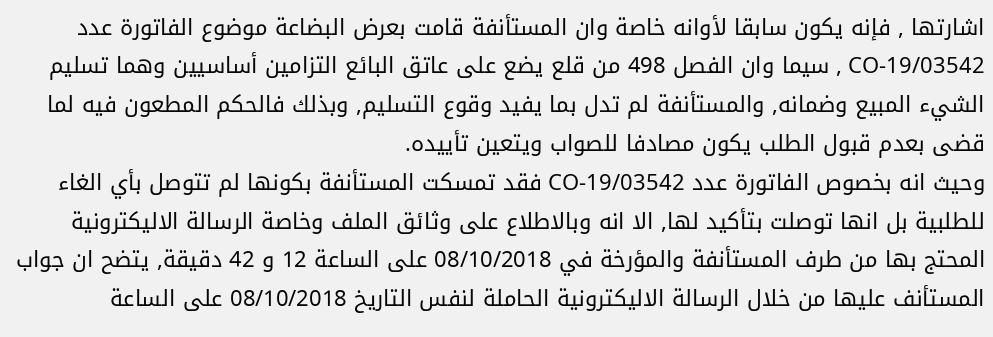اشارتها , فإنه يكون سابقا لأوانه خاصة وان المستأنفة قامت بعرض البضاعة موضوع الفاتورة عدد CO-19/03542 , سيما وان الفصل 498 من قلع يضع على عاتق البائع التزامين أساسيين وهما تسليم الشيء المبيع وضمانه, والمستأنفة لم تدل بما يفيد وقوع التسليم, وبذلك فالحكم المطعون فيه لما قضى بعدم قبول الطلب يكون مصادفا للصواب ويتعين تأييده.
وحيث انه بخصوص الفاتورة عدد CO-19/03542 فقد تمسكت المستأنفة بكونها لم تتوصل بأي الغاء للطلبية بل انها توصلت بتأكيد لها, الا انه وبالاطلاع على وثائق الملف وخاصة الرسالة الاليكترونية المحتج بها من طرف المستأنفة والمؤرخة في 08/10/2018 على الساعة 12 و 42 دقيقة, يتضح ان جواب المستأنف عليها من خلال الرسالة الاليكترونية الحاملة لنفس التاريخ 08/10/2018 على الساعة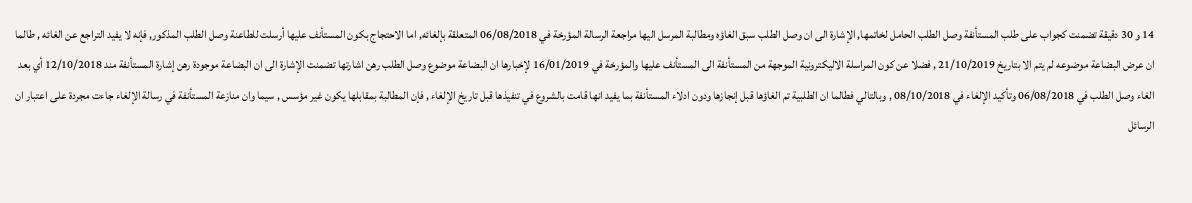14 و 30 دقيقة تضمنت كجواب على طلب المستأنفة وصل الطلب الحامل لخاتمها, الإشارة الى ان وصل الطلب سبق الغاؤه ومطالبة المرسل اليها مراجعة الرسالة المؤرخة في 06/08/2018 المتعلقة بإلغائه, اما الاحتجاج بكون المستأنف عليها أرسلت للطاعنة وصل الطلب المذكور, فإنه لا يفيد التراجع عن الغائه , طالما ان عرض البضاعة موضوعه لم يتم الا بتاريخ 21/10/2019 , فضلا عن كون المراسلة الاليكترونية الموجهة من المستأنفة الى المستأنف عليها والمؤرخة في 16/01/2019 لإخبارها ان البضاعة موضوع وصل الطلب رهن اشارتها تضمنت الإشارة الى ان البضاعة موجودة رهن إشارة المستأنفة مند 12/10/2018 أي بعد الغاء وصل الطلب في 06/08/2018 وتأكيد الإلغاء في 08/10/2018 , وبالتالي فطالما ان الطلبية تم الغاؤها قبل إنجازها ودون ادلاء المستأنفة بما يفيد انها قامت بالشروع في تنفيذها قبل تاريخ الإلغاء , فإن المطالبة بمقابلها يكون غير مؤسس , سيما وان منازعة المستأنفة في رسالة الإلغاء جاءت مجردة على اعتبار ان الرسائل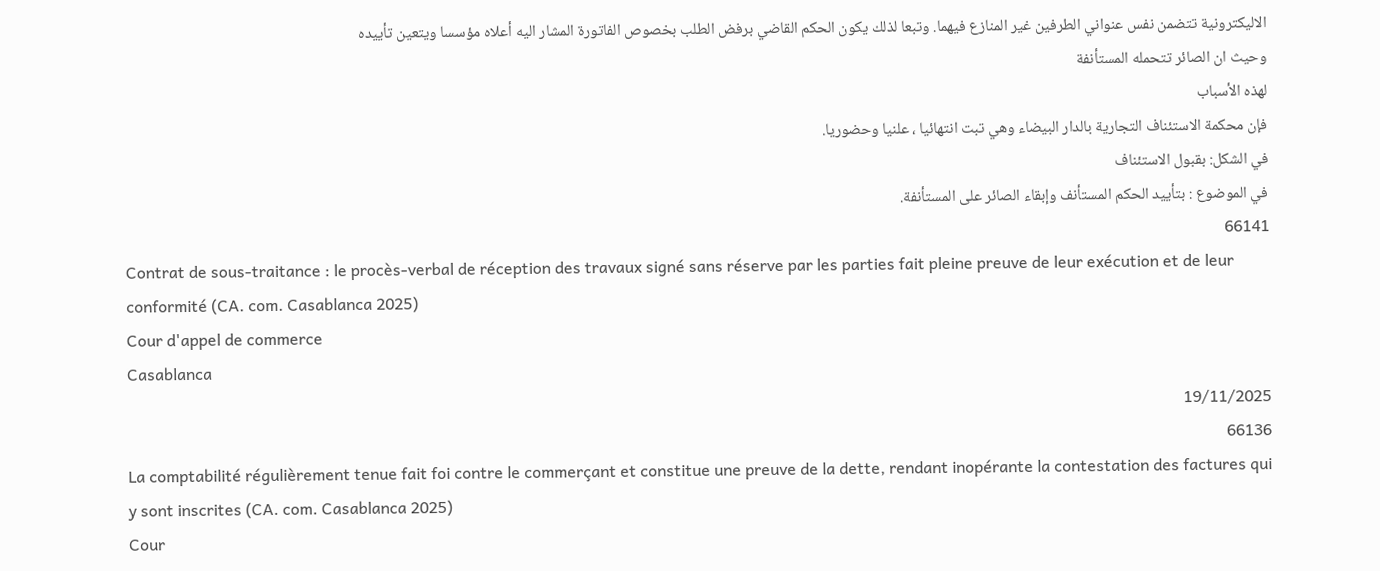الاليكترونية تتضمن نفس عنواني الطرفين غير المنازع فيهما. وتبعا لذلك يكون الحكم القاضي برفض الطلب بخصوص الفاتورة المشار اليه أعلاه مؤسسا ويتعين تأييده
وحيث ان الصائر تتحمله المستأنفة
لهذه الأسباب
فإن محكمة الاستئناف التجارية بالدار البيضاء وهي تبت انتهائيا ، علنيا وحضوريا.
في الشكل: بقبول الاستئناف
في الموضوع : بتأييد الحكم المستأنف وإبقاء الصائر على المستأنفة.
66141
Contrat de sous-traitance : le procès-verbal de réception des travaux signé sans réserve par les parties fait pleine preuve de leur exécution et de leur conformité (CA. com. Casablanca 2025)
Cour d'appel de commerce
Casablanca
19/11/2025
66136
La comptabilité régulièrement tenue fait foi contre le commerçant et constitue une preuve de la dette, rendant inopérante la contestation des factures qui y sont inscrites (CA. com. Casablanca 2025)
Cour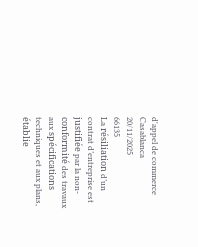d'appel de commerce
Casablanca
20/11/2025
66135
La résiliation d’un contrat d’entreprise est justifiée par la non-conformité des travaux aux spécifications techniques et aux plans, établie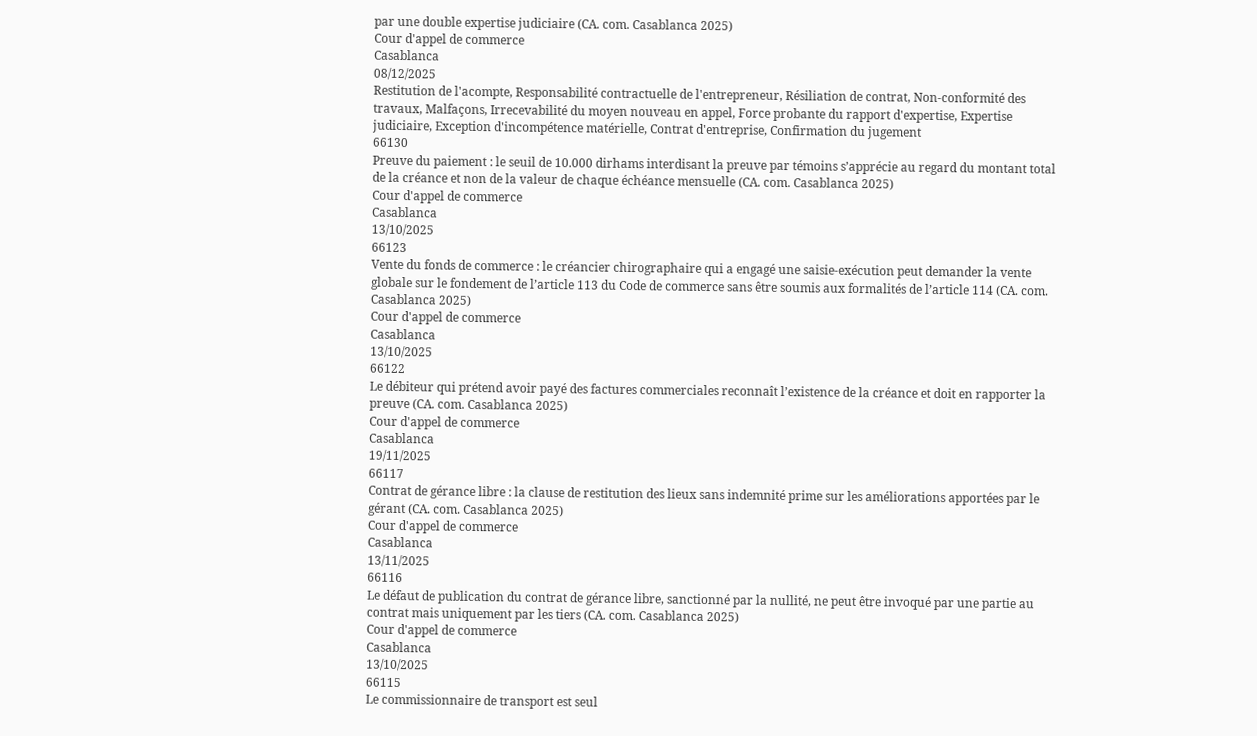par une double expertise judiciaire (CA. com. Casablanca 2025)
Cour d'appel de commerce
Casablanca
08/12/2025
Restitution de l'acompte, Responsabilité contractuelle de l'entrepreneur, Résiliation de contrat, Non-conformité des travaux, Malfaçons, Irrecevabilité du moyen nouveau en appel, Force probante du rapport d'expertise, Expertise judiciaire, Exception d'incompétence matérielle, Contrat d'entreprise, Confirmation du jugement
66130
Preuve du paiement : le seuil de 10.000 dirhams interdisant la preuve par témoins s’apprécie au regard du montant total de la créance et non de la valeur de chaque échéance mensuelle (CA. com. Casablanca 2025)
Cour d'appel de commerce
Casablanca
13/10/2025
66123
Vente du fonds de commerce : le créancier chirographaire qui a engagé une saisie-exécution peut demander la vente globale sur le fondement de l’article 113 du Code de commerce sans être soumis aux formalités de l’article 114 (CA. com. Casablanca 2025)
Cour d'appel de commerce
Casablanca
13/10/2025
66122
Le débiteur qui prétend avoir payé des factures commerciales reconnaît l’existence de la créance et doit en rapporter la preuve (CA. com. Casablanca 2025)
Cour d'appel de commerce
Casablanca
19/11/2025
66117
Contrat de gérance libre : la clause de restitution des lieux sans indemnité prime sur les améliorations apportées par le gérant (CA. com. Casablanca 2025)
Cour d'appel de commerce
Casablanca
13/11/2025
66116
Le défaut de publication du contrat de gérance libre, sanctionné par la nullité, ne peut être invoqué par une partie au contrat mais uniquement par les tiers (CA. com. Casablanca 2025)
Cour d'appel de commerce
Casablanca
13/10/2025
66115
Le commissionnaire de transport est seul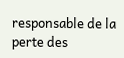responsable de la perte des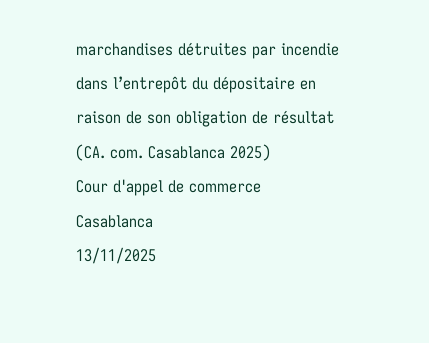marchandises détruites par incendie dans l’entrepôt du dépositaire en raison de son obligation de résultat (CA. com. Casablanca 2025)
Cour d'appel de commerce
Casablanca
13/11/2025